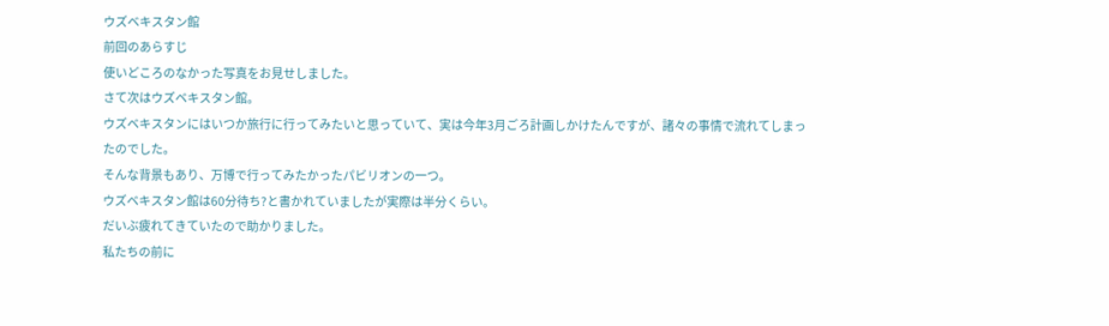ウズベキスタン館
前回のあらすじ
使いどころのなかった写真をお見せしました。
さて次はウズベキスタン館。
ウズベキスタンにはいつか旅行に行ってみたいと思っていて、実は今年3月ごろ計画しかけたんですが、諸々の事情で流れてしまったのでした。
そんな背景もあり、万博で行ってみたかったパビリオンの一つ。
ウズベキスタン館は60分待ち?と書かれていましたが実際は半分くらい。
だいぶ疲れてきていたので助かりました。
私たちの前に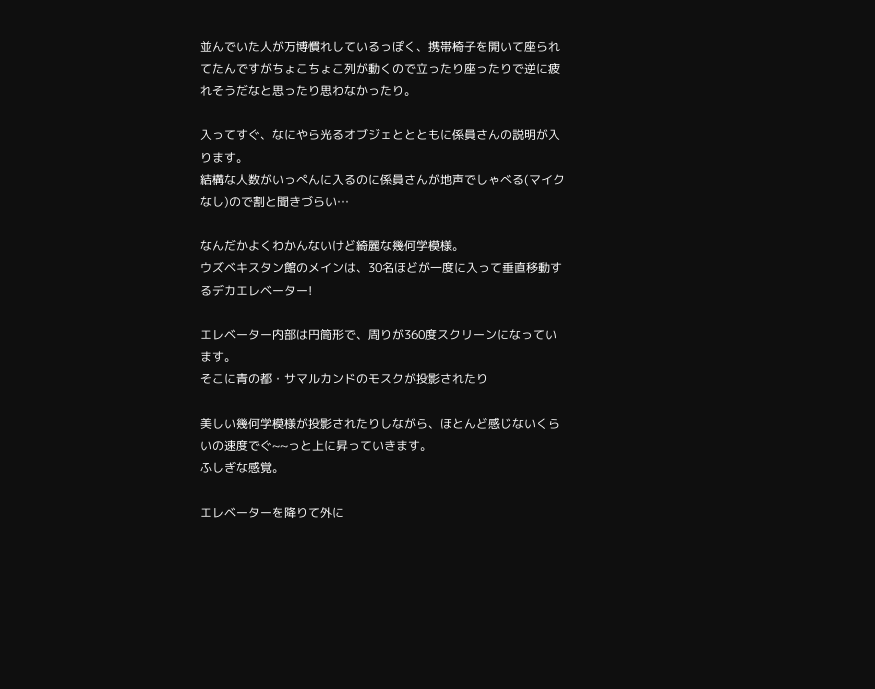並んでいた人が万博慣れしているっぽく、携帯椅子を開いて座られてたんですがちょこちょこ列が動くので立ったり座ったりで逆に疲れそうだなと思ったり思わなかったり。

入ってすぐ、なにやら光るオブジェととともに係員さんの説明が入ります。
結構な人数がいっぺんに入るのに係員さんが地声でしゃべる(マイクなし)ので割と聞きづらい…

なんだかよくわかんないけど綺麗な幾何学模様。
ウズベキスタン館のメインは、30名ほどが一度に入って垂直移動するデカエレベーター!

エレベーター内部は円筒形で、周りが360度スクリーンになっています。
そこに青の都・サマルカンドのモスクが投影されたり

美しい幾何学模様が投影されたりしながら、ほとんど感じないくらいの速度でぐ~~っと上に昇っていきます。
ふしぎな感覚。

エレベーターを降りて外に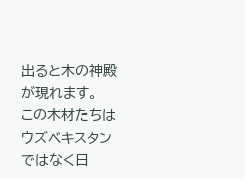出ると木の神殿が現れます。
この木材たちはウズベキスタンではなく日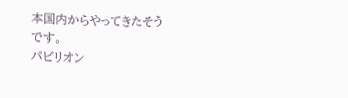本国内からやってきたそうです。
パビリオン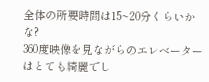全体の所要時間は15~20分くらいかな?
360度映像を見ながらのエレベーターはとても綺麗でし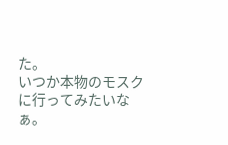た。
いつか本物のモスクに行ってみたいなぁ。